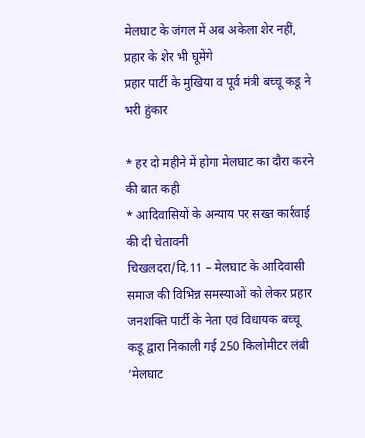मेलघाट के जंगल में अब अकेला शेर नहीं, प्रहार के शेर भी घूमेंगे
प्रहार पार्टी के मुखिया व पूर्व मंत्री बच्चू कडू ने भरी हुंकार

* हर दो महीने में होगा मेलघाट का दौरा करने की बात कही
* आदिवासियों के अन्याय पर सख्त कार्रवाई की दी चेतावनी
चिखलदरा/दि.11 – मेलघाट के आदिवासी समाज की विभिन्न समस्याओं को लेकर प्रहार जनशक्ति पार्टी के नेता एवं विधायक बच्चू कडू द्वारा निकाली गई 250 किलोमीटर लंबी ‘मेलघाट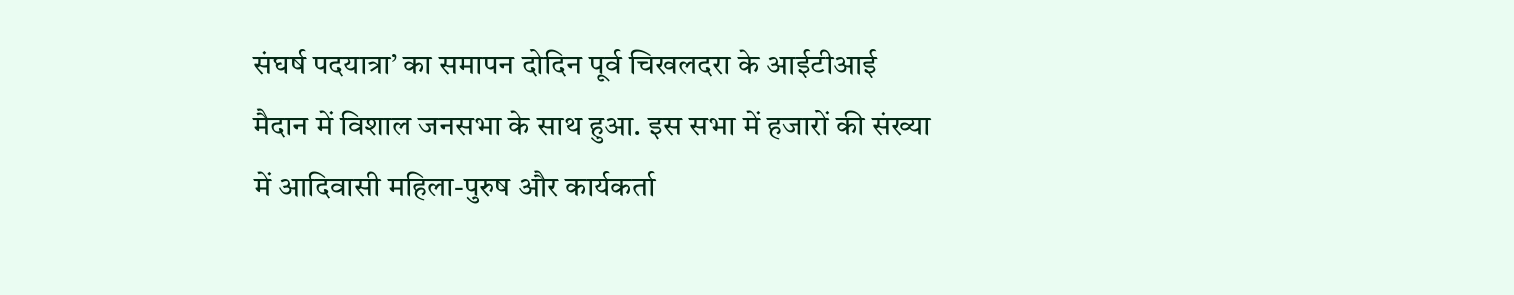संघर्ष पदयात्रा’ का समापन दोदिन पूर्व चिखलदरा के आईटीआई मैदान में विशाल जनसभा के साथ हुआ. इस सभा में हजारों की संख्या में आदिवासी महिला-पुरुष और कार्यकर्ता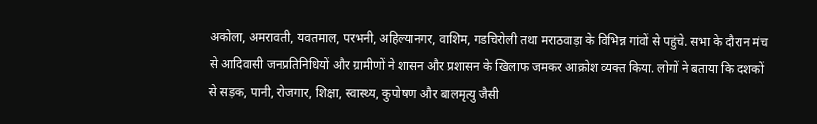अकोला, अमरावती, यवतमाल, परभनी, अहिल्यानगर, वाशिम, गडचिरोली तथा मराठवाड़ा के विभिन्न गांवों से पहुंचे. सभा के दौरान मंच से आदिवासी जनप्रतिनिधियों और ग्रामीणों ने शासन और प्रशासन के खिलाफ जमकर आक्रोश व्यक्त किया. लोगों ने बताया कि दशकों से सड़क, पानी, रोजगार, शिक्षा, स्वास्थ्य, कुपोषण और बालमृत्यु जैसी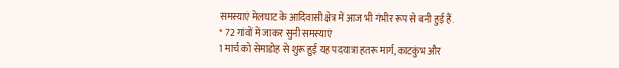समस्याएं मेलघाट के आदिवासी क्षेत्र में आज भी गंभीर रूप से बनी हुई हैं.
* 72 गांवों में जाकर सुनी समस्याएं
1 मार्च को सेमाडोह से शुरू हुई यह पदयात्रा हतरू मार्ग, काटकुंभ और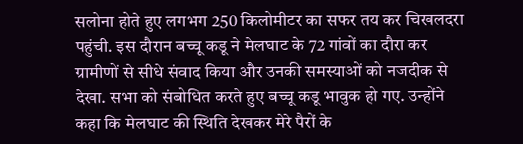सलोना होते हुए लगभग 250 किलोमीटर का सफर तय कर चिखलदरा पहुंची. इस दौरान बच्चू कडू ने मेलघाट के 72 गांवों का दौरा कर ग्रामीणों से सीधे संवाद किया और उनकी समस्याओं को नजदीक से देखा. सभा को संबोधित करते हुए बच्चू कडू भावुक हो गए. उन्होंने कहा कि मेलघाट की स्थिति देखकर मेरे पैरों के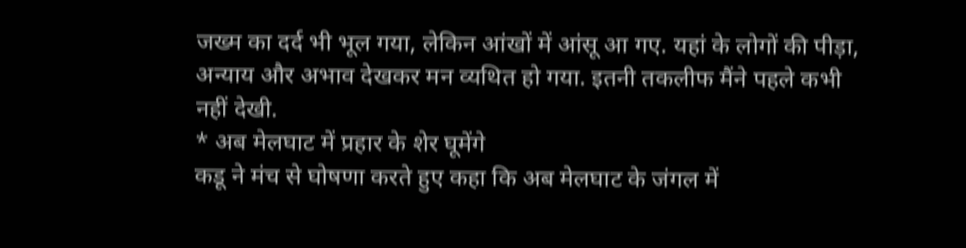जख्म का दर्द भी भूल गया, लेकिन आंखों में आंसू आ गए. यहां के लोगों की पीड़ा, अन्याय और अभाव देखकर मन व्यथित हो गया. इतनी तकलीफ मैंने पहले कभी नहीं देखी.
* अब मेलघाट में प्रहार के शेर घूमेंगे
कडू ने मंच से घोषणा करते हुए कहा कि अब मेलघाट के जंगल में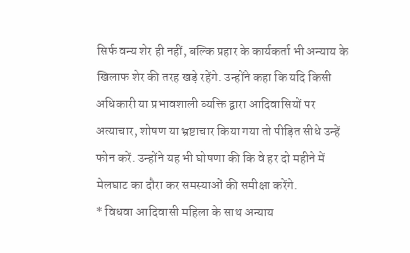सिर्फ वन्य शेर ही नहीं, बल्कि प्रहार के कार्यकर्ता भी अन्याय के खिलाफ शेर की तरह खड़े रहेंगे. उन्होंने कहा कि यदि किसी अधिकारी या प्रभावशाली व्यक्ति द्वारा आदिवासियों पर अत्याचार, शोषण या भ्रष्टाचार किया गया तो पीड़ित सीधे उन्हें फोन करें. उन्होंने यह भी घोषणा की कि वे हर दो महीने में मेलघाट का दौरा कर समस्याओं की समीक्षा करेंगे.
* विधवा आदिवासी महिला के साथ अन्याय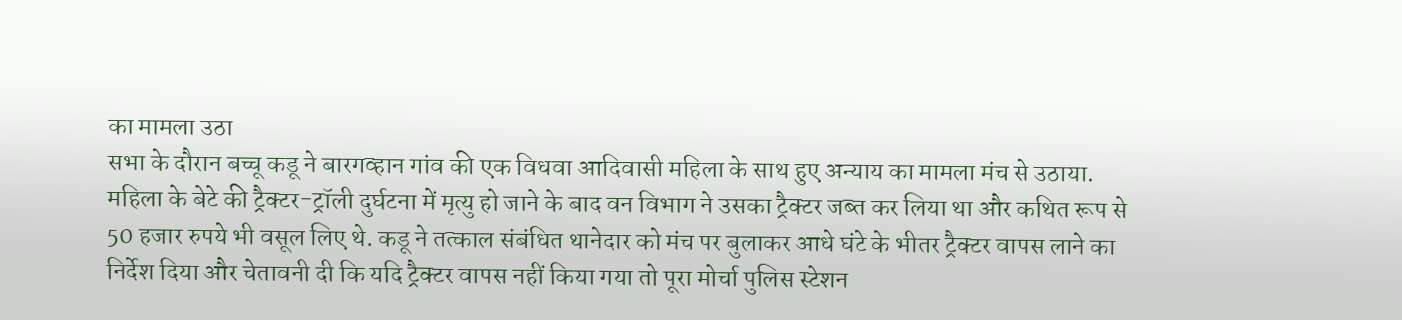का मामला उठा
सभा के दौरान बच्चू कडू ने बारगव्हान गांव की एक विधवा आदिवासी महिला के साथ हुए अन्याय का मामला मंच से उठाया. महिला के बेटे की ट्रैक्टर-ट्रॉली दुर्घटना में मृत्यु हो जाने के बाद वन विभाग ने उसका ट्रैक्टर जब्त कर लिया था और कथित रूप से 50 हजार रुपये भी वसूल लिए थे. कडू ने तत्काल संबंधित थानेदार को मंच पर बुलाकर आधे घंटे के भीतर ट्रैक्टर वापस लाने का निर्देश दिया और चेतावनी दी कि यदि ट्रैक्टर वापस नहीं किया गया तो पूरा मोर्चा पुलिस स्टेशन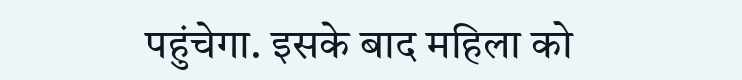पहुंचेगा. इसके बाद महिला को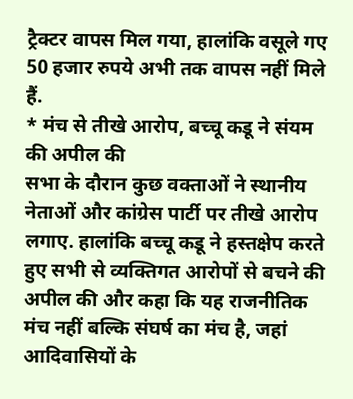ट्रैक्टर वापस मिल गया, हालांकि वसूले गए 50 हजार रुपये अभी तक वापस नहीं मिले हैं.
* मंच से तीखे आरोप, बच्चू कडू ने संयम की अपील की
सभा के दौरान कुछ वक्ताओं ने स्थानीय नेताओं और कांग्रेस पार्टी पर तीखे आरोप लगाए. हालांकि बच्चू कडू ने हस्तक्षेप करते हुए सभी से व्यक्तिगत आरोपों से बचने की अपील की और कहा कि यह राजनीतिक मंच नहीं बल्कि संघर्ष का मंच है, जहां आदिवासियों के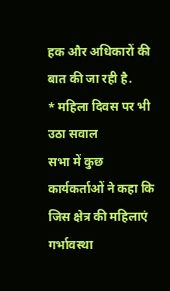हक और अधिकारों की बात की जा रही है.
* महिला दिवस पर भी उठा सवाल
सभा में कुछ कार्यकर्ताओं ने कहा कि जिस क्षेत्र की महिलाएं गर्भावस्था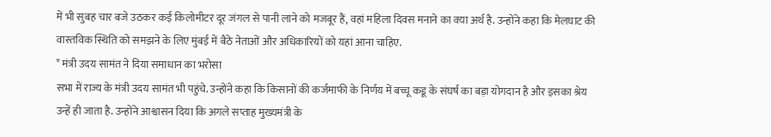में भी सुबह चार बजे उठकर कई किलोमीटर दूर जंगल से पानी लाने को मजबूर हैं, वहां महिला दिवस मनाने का क्या अर्थ है. उन्होंने कहा कि मेलघाट की वास्तविक स्थिति को समझने के लिए मुंबई में बैठे नेताओं और अधिकारियों को यहां आना चाहिए.
* मंत्री उदय सामंत ने दिया समाधान का भरोसा
सभा में राज्य के मंत्री उदय सामंत भी पहुंचे. उन्होंने कहा कि किसानों की कर्जमाफी के निर्णय में बच्चू कडू के संघर्ष का बड़ा योगदान है और इसका श्रेय उन्हें ही जाता है. उन्होंने आश्वासन दिया कि अगले सप्ताह मुख्यमंत्री के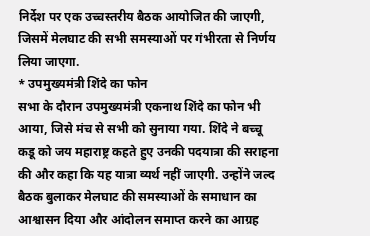निर्देश पर एक उच्चस्तरीय बैठक आयोजित की जाएगी, जिसमें मेलघाट की सभी समस्याओं पर गंभीरता से निर्णय लिया जाएगा.
* उपमुख्यमंत्री शिंदे का फोन
सभा के दौरान उपमुख्यमंत्री एकनाथ शिंदे का फोन भी आया, जिसे मंच से सभी को सुनाया गया. शिंदे ने बच्चू कडू को जय महाराष्ट्र कहते हुए उनकी पदयात्रा की सराहना की और कहा कि यह यात्रा व्यर्थ नहीं जाएगी. उन्होंने जल्द बैठक बुलाकर मेलघाट की समस्याओं के समाधान का आश्वासन दिया और आंदोलन समाप्त करने का आग्रह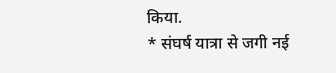किया.
* संघर्ष यात्रा से जगी नई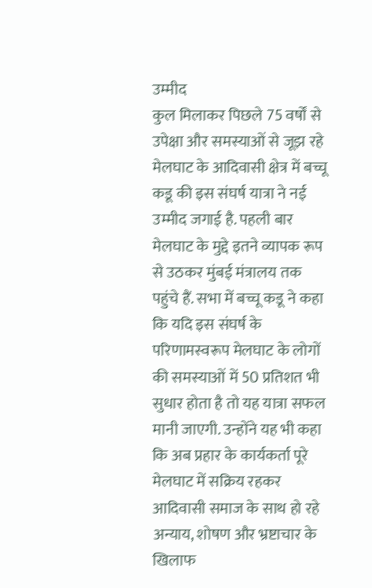उम्मीद
कुल मिलाकर पिछले 75 वर्षों से उपेक्षा और समस्याओं से जूझ रहे मेलघाट के आदिवासी क्षेत्र में बच्चू कडू की इस संघर्ष यात्रा ने नई उम्मीद जगाई है. पहली बार मेलघाट के मुद्दे इतने व्यापक रूप से उठकर मुंबई मंत्रालय तक पहुंचे हैं. सभा में बच्चू कडू ने कहा कि यदि इस संघर्ष के परिणामस्वरूप मेलघाट के लोगों की समस्याओं में 50 प्रतिशत भी सुधार होता है तो यह यात्रा सफल मानी जाएगी. उन्होंने यह भी कहा कि अब प्रहार के कार्यकर्ता पूरे मेलघाट में सक्रिय रहकर आदिवासी समाज के साथ हो रहे अन्याय, शोषण और भ्रष्टाचार के खिलाफ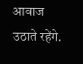आवाज उठाते रहेंगे.